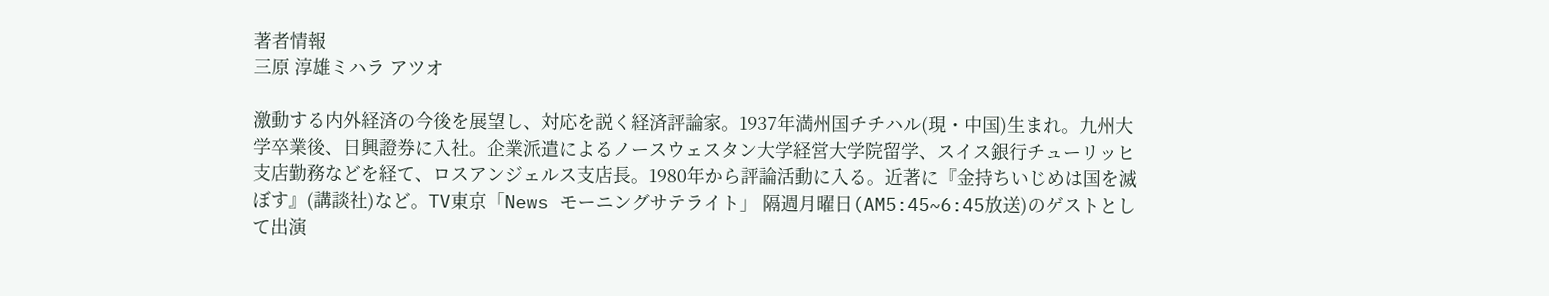著者情報
三原 淳雄ミハラ アツオ

激動する内外経済の今後を展望し、対応を説く経済評論家。1937年満州国チチハル(現・中国)生まれ。九州大学卒業後、日興證券に入社。企業派遣によるノースウェスタン大学経営大学院留学、スイス銀行チューリッヒ支店勤務などを経て、ロスアンジェルス支店長。1980年から評論活動に入る。近著に『金持ちいじめは国を滅ぼす』(講談社)など。TV東京「News モーニングサテライト」 隔週月曜日(AM5:45~6:45放送)のゲストとして出演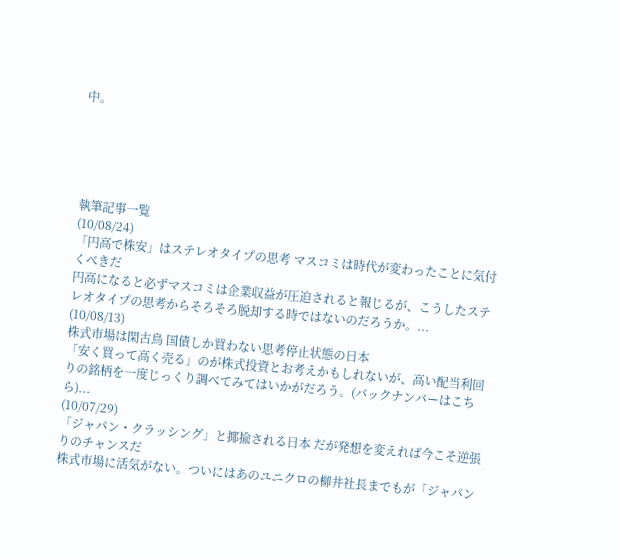中。





執筆記事一覧
(10/08/24)
「円高で株安」はステレオタイプの思考 マスコミは時代が変わったことに気付くべきだ
円高になると必ずマスコミは企業収益が圧迫されると報じるが、こうしたステレオタイプの思考からそろそろ脱却する時ではないのだろうか。...
(10/08/13)
株式市場は閑古鳥 国債しか買わない思考停止状態の日本
「安く買って高く売る」のが株式投資とお考えかもしれないが、高い配当利回りの銘柄を一度じっくり調べてみてはいかがだろう。(バックナンバーはこちら)...
(10/07/29)
「ジャパン・クラッシング」と揶揄される日本 だが発想を変えれば今こそ逆張りのチャンスだ
株式市場に活気がない。ついにはあのユニクロの柳井社長までもが「ジャパン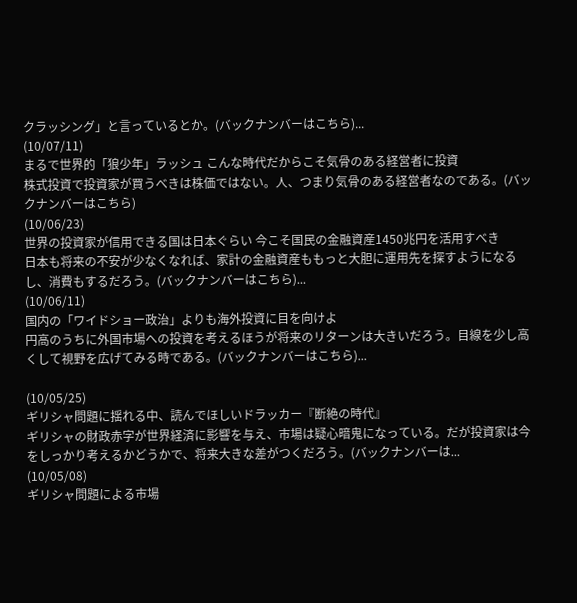クラッシング」と言っているとか。(バックナンバーはこちら)...
(10/07/11)
まるで世界的「狼少年」ラッシュ こんな時代だからこそ気骨のある経営者に投資
株式投資で投資家が買うべきは株価ではない。人、つまり気骨のある経営者なのである。(バックナンバーはこちら)
(10/06/23)
世界の投資家が信用できる国は日本ぐらい 今こそ国民の金融資産1450兆円を活用すべき
日本も将来の不安が少なくなれば、家計の金融資産ももっと大胆に運用先を探すようになるし、消費もするだろう。(バックナンバーはこちら)...
(10/06/11)
国内の「ワイドショー政治」よりも海外投資に目を向けよ
円高のうちに外国市場への投資を考えるほうが将来のリターンは大きいだろう。目線を少し高くして視野を広げてみる時である。(バックナンバーはこちら)...

(10/05/25)
ギリシャ問題に揺れる中、読んでほしいドラッカー『断絶の時代』
ギリシャの財政赤字が世界経済に影響を与え、市場は疑心暗鬼になっている。だが投資家は今をしっかり考えるかどうかで、将来大きな差がつくだろう。(バックナンバーは...
(10/05/08)
ギリシャ問題による市場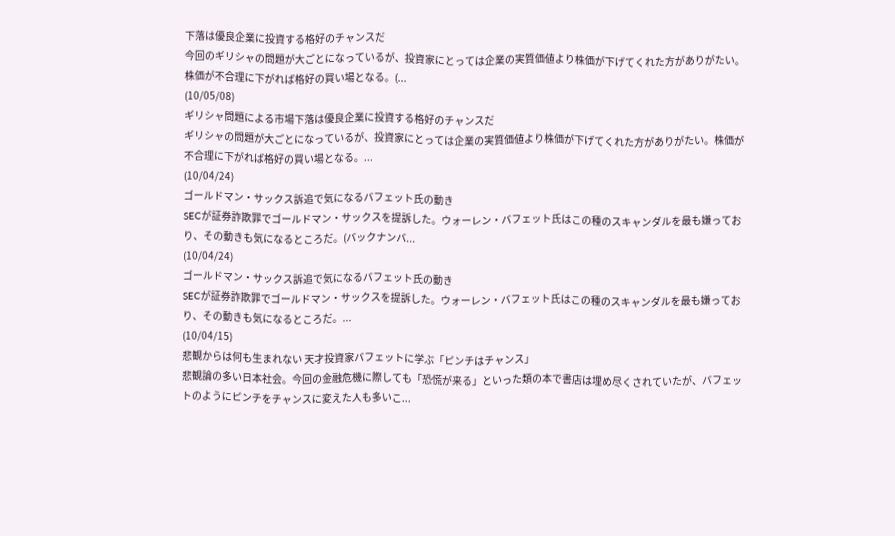下落は優良企業に投資する格好のチャンスだ
今回のギリシャの問題が大ごとになっているが、投資家にとっては企業の実質価値より株価が下げてくれた方がありがたい。株価が不合理に下がれば格好の買い場となる。(...
(10/05/08)
ギリシャ問題による市場下落は優良企業に投資する格好のチャンスだ
ギリシャの問題が大ごとになっているが、投資家にとっては企業の実質価値より株価が下げてくれた方がありがたい。株価が不合理に下がれば格好の買い場となる。...
(10/04/24)
ゴールドマン・サックス訴追で気になるバフェット氏の動き
SECが証券詐欺罪でゴールドマン・サックスを提訴した。ウォーレン・バフェット氏はこの種のスキャンダルを最も嫌っており、その動きも気になるところだ。(バックナンバ...
(10/04/24)
ゴールドマン・サックス訴追で気になるバフェット氏の動き
SECが証券詐欺罪でゴールドマン・サックスを提訴した。ウォーレン・バフェット氏はこの種のスキャンダルを最も嫌っており、その動きも気になるところだ。...
(10/04/15)
悲観からは何も生まれない 天才投資家バフェットに学ぶ「ピンチはチャンス」
悲観論の多い日本社会。今回の金融危機に際しても「恐慌が来る」といった類の本で書店は埋め尽くされていたが、バフェットのようにピンチをチャンスに変えた人も多いこ...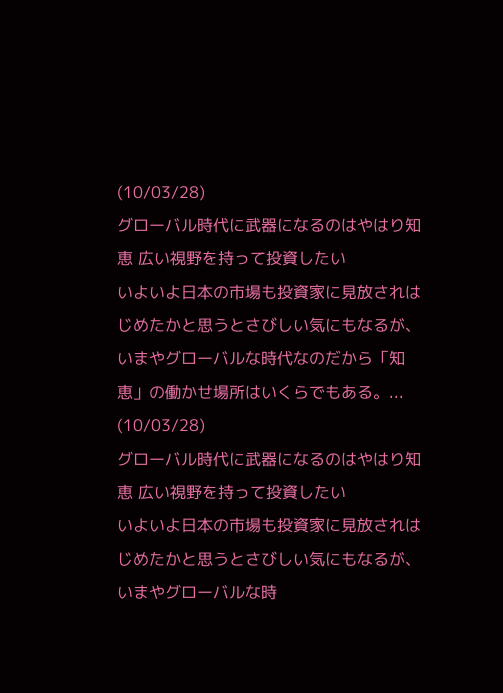(10/03/28)
グローバル時代に武器になるのはやはり知恵 広い視野を持って投資したい
いよいよ日本の市場も投資家に見放されはじめたかと思うとさびしい気にもなるが、いまやグローバルな時代なのだから「知恵」の働かせ場所はいくらでもある。...
(10/03/28)
グローバル時代に武器になるのはやはり知恵 広い視野を持って投資したい
いよいよ日本の市場も投資家に見放されはじめたかと思うとさびしい気にもなるが、いまやグローバルな時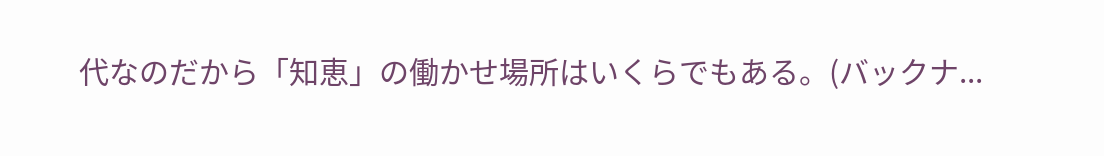代なのだから「知恵」の働かせ場所はいくらでもある。(バックナ...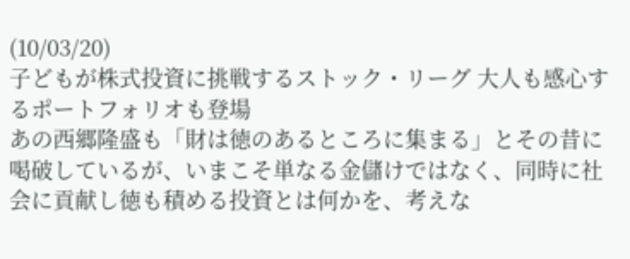(10/03/20)
子どもが株式投資に挑戦するストック・リーグ 大人も感心するポートフォリオも登場
あの西郷隆盛も「財は徳のあるところに集まる」とその昔に喝破しているが、いまこそ単なる金儲けではなく、同時に社会に貢献し徳も積める投資とは何かを、考えな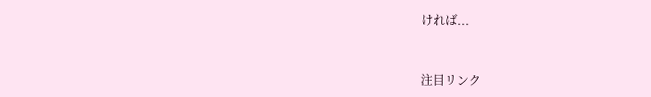ければ...


注目リンク